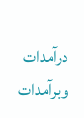درآمدات وبرآمدات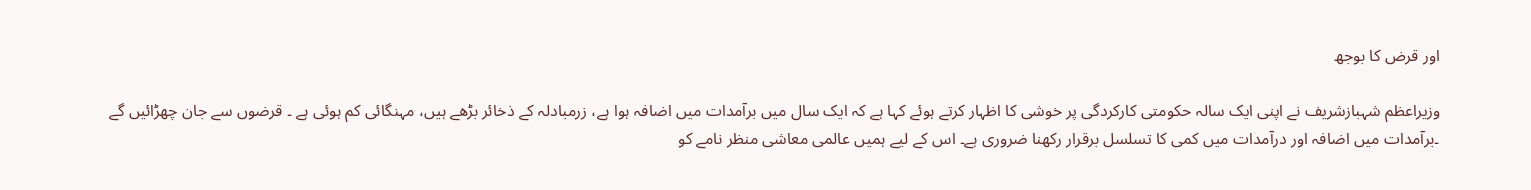اور قرض کا بوجھ

وزیراعظم شہبازشریف نے اپنی ایک سالہ حکومتی کارکردگی پر خوشی کا اظہار کرتے ہوئے کہا ہے کہ ایک سال میں برآمدات میں اضافہ ہوا ہے، زرمبادلہ کے ذخائر بڑھے ہیں، مہنگائی کم ہوئی ہے ۔ قرضوں سے جان چھڑائیں گے ۔برآمدات میں اضافہ اور درآمدات میں کمی کا تسلسل برقرار رکھنا ضروری ہے۔ اس کے لیے ہمیں عالمی معاشی منظر نامے کو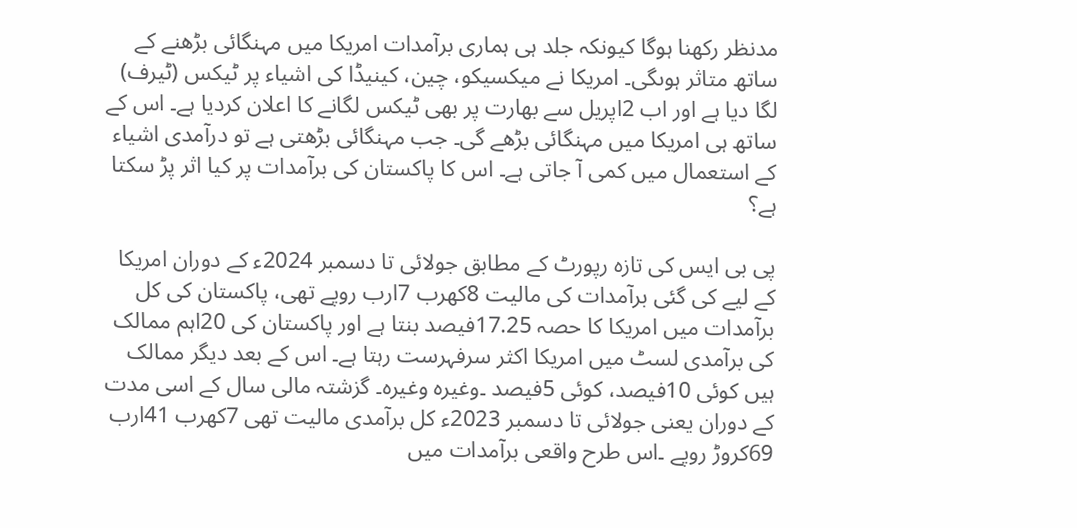مدنظر رکھنا ہوگا کیونکہ جلد ہی ہماری برآمدات امریکا میں مہنگائی بڑھنے کے ساتھ متاثر ہوںگی۔ امریکا نے میکسیکو، چین، کینیڈا کی اشیاء پر ٹیکس (ٹیرف) لگا دیا ہے اور اب 2اپریل سے بھارت پر بھی ٹیکس لگانے کا اعلان کردیا ہے۔ اس کے ساتھ ہی امریکا میں مہنگائی بڑھے گی۔ جب مہنگائی بڑھتی ہے تو درآمدی اشیاء کے استعمال میں کمی آ جاتی ہے۔ اس کا پاکستان کی برآمدات پر کیا اثر پڑ سکتا ہے؟

پی بی ایس کی تازہ رپورٹ کے مطابق جولائی تا دسمبر 2024ء کے دوران امریکا کے لیے کی گئی برآمدات کی مالیت 8کھرب 7ارب روپے تھی، پاکستان کی کل برآمدات میں امریکا کا حصہ 17.25فیصد بنتا ہے اور پاکستان کی 20اہم ممالک کی برآمدی لسٹ میں امریکا اکثر سرفہرست رہتا ہے۔ اس کے بعد دیگر ممالک ہیں کوئی 10فیصد، کوئی 5فیصد ۔وغیرہ وغیرہ۔ گزشتہ مالی سال کے اسی مدت کے دوران یعنی جولائی تا دسمبر 2023ء کل برآمدی مالیت تھی 7کھرب 41ارب 69کروڑ روپے ۔اس طرح واقعی برآمدات میں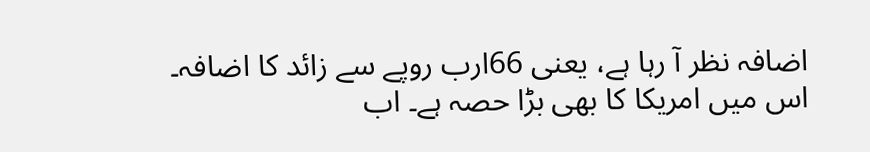اضافہ نظر آ رہا ہے، یعنی 66ارب روپے سے زائد کا اضافہ۔ اس میں امریکا کا بھی بڑا حصہ ہے۔ اب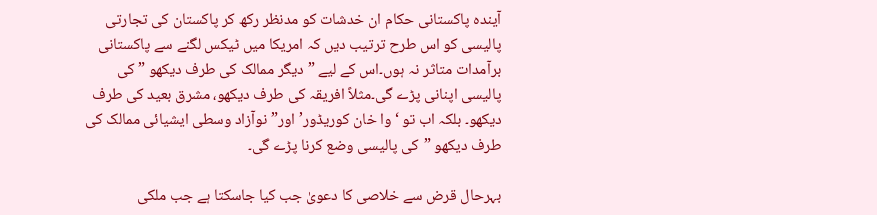آیندہ پاکستانی حکام ان خدشات کو مدنظر رکھ کر پاکستان کی تجارتی پالیسی کو اس طرح ترتیب دیں کہ امریکا میں ٹیکس لگنے سے پاکستانی برآمدات متاثر نہ ہوں۔اس کے لیے ”دیگر ممالک کی طرف دیکھو ” کی پالیسی اپنانی پڑے گی۔مثلاً افریقہ کی طرف دیکھو، مشرق بعید کی طرف دیکھو۔ بلکہ اب تو ‘وا خان کوریڈور’ اور” نوآزاد وسطی ایشیائی ممالک کی طرف دیکھو ”کی پالیسی وضع کرنا پڑے گی۔

بہرحال قرض سے خلاصی کا دعویٰ جب کیا جاسکتا ہے جب ملکی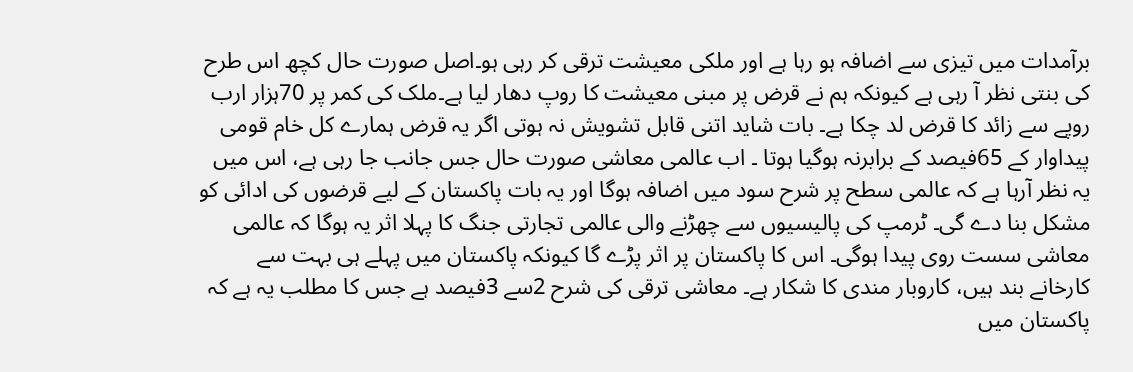برآمدات میں تیزی سے اضافہ ہو رہا ہے اور ملکی معیشت ترقی کر رہی ہو۔اصل صورت حال کچھ اس طرح کی بنتی نظر آ رہی ہے کیونکہ ہم نے قرض پر مبنی معیشت کا روپ دھار لیا ہے۔ملک کی کمر پر 70ہزار ارب روپے سے زائد کا قرض لد چکا ہے۔ بات شاید اتنی قابل تشویش نہ ہوتی اگر یہ قرض ہمارے کل خام قومی پیداوار کے 65فیصد کے برابرنہ ہوگیا ہوتا ۔ اب عالمی معاشی صورت حال جس جانب جا رہی ہے، اس میں یہ نظر آرہا ہے کہ عالمی سطح پر شرح سود میں اضافہ ہوگا اور یہ بات پاکستان کے لیے قرضوں کی ادائی کو مشکل بنا دے گی۔ ٹرمپ کی پالیسیوں سے چھڑنے والی عالمی تجارتی جنگ کا پہلا اثر یہ ہوگا کہ عالمی معاشی سست روی پیدا ہوگی۔ اس کا پاکستان پر اثر پڑے گا کیونکہ پاکستان میں پہلے ہی بہت سے کارخانے بند ہیں، کاروبار مندی کا شکار ہے۔ معاشی ترقی کی شرح 2سے 3فیصد ہے جس کا مطلب یہ ہے کہ پاکستان میں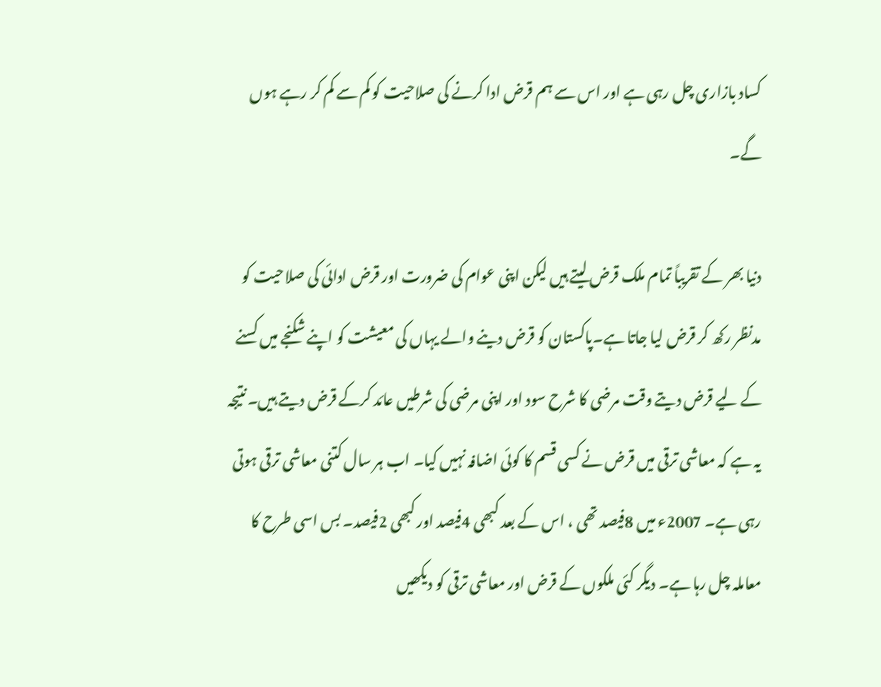کساد بازاری چل رہی ہے اور اس سے ہم قرض ادا کرنے کی صلاحیت کو کم سے کم کر رہے ہوں گے۔

دنیا بھر کے تقریباً تمام ملک قرض لیتے ہیں لیکن اپنی عوام کی ضرورت اور قرض ادائی کی صلاحیت کو مدنظر رکھ کر قرض لیا جاتا ہے۔پاکستان کو قرض دینے والے یہاں کی معیشت کو اپنے شکنجے میں کسنے کے لیے قرض دیتے وقت مرضی کا شرح سود اور اپنی مرضی کی شرطیں عائد کرکے قرض دیتے ہیں۔ نتیجہ یہ ہے کہ معاشی ترقی میں قرض نے کسی قسم کا کوئی اضافہ نہیں کیا۔ اب ہر سال کتنی معاشی ترقی ہوتی رہی ہے۔ 2007ء میں 8فیصد تھی ، اس کے بعد کبھی 4فیصد اور کبھی 2فیصد۔ بس اسی طرح کا معاملہ چل رہا ہے۔ دیگر کئی ملکوں کے قرض اور معاشی ترقی کو دیکھیں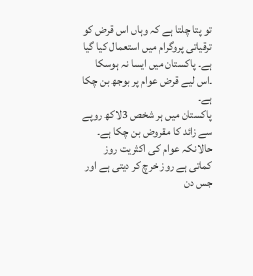تو پتا چلتا ہے کہ وہاں اس قرض کو ترقیاتی پروگرام میں استعمال کیا گیا ہے۔ پاکستان میں ایسا نہ ہوسکا ۔اس لیے قرض عوام پر بوجھ بن چکا ہے۔
پاکستان میں ہر شخص 3لاکھ روپے سے زائد کا مقروض بن چکا ہے۔ حالانکہ عوام کی اکثریت روز کماتی ہے روز خرچ کر دیتی ہے اور جس دن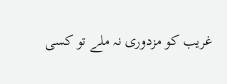غریب کو مزدوری نہ ملے تو کسی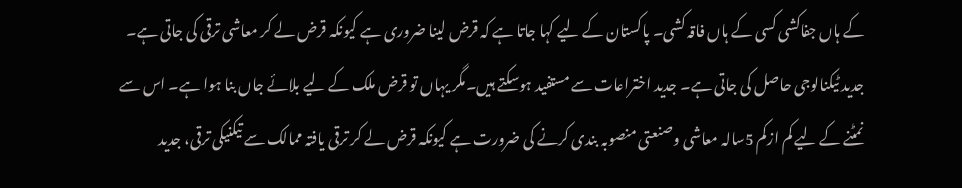کے ہاں جفاکشی کسی کے ہاں فاقہ کشی۔ پاکستان کے لیے کہا جاتا ہے کہ قرض لینا ضروری ہے کیونکہ قرض لے کر معاشی ترقی کی جاتی ہے۔ جدید ٹیکنالوجی حاصل کی جاتی ہے۔ جدید اختراعات سے مستفید ہوسکتے ہیں۔مگر یہاں تو قرض ملک کے لیے بلائے جاں بنا ہوا ہے۔ اس سے نمٹنے کے لیے کم ازکم 5سالہ معاشی وصنعتی منصوبہ بندی کرنے کی ضرورت ہے کیونکہ قرض لے کر ترقی یافتہ ممالک سے تیکنیکی ترقی، جدید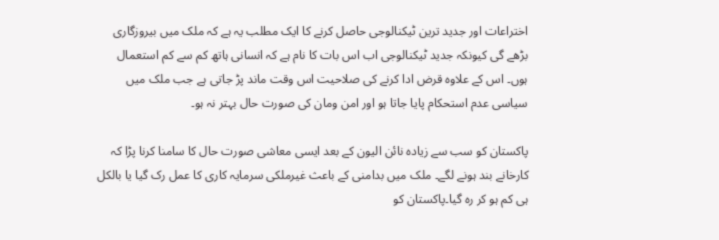اختراعات اور جدید ترین ٹیکنالوجی حاصل کرنے کا ایک مطلب یہ ہے کہ ملک میں بیروزگاری بڑھے گی کیونکہ جدید ٹیکنالوجی اب اس بات کا نام ہے کہ انسانی ہاتھ کم سے کم استعمال ہوں۔ اس کے علاوہ قرض ادا کرنے کی صلاحیت اس وقت ماند پڑ جاتی ہے جب ملک میں سیاسی عدم استحکام پایا جاتا ہو اور امن ومان کی صورت حال بہتر نہ ہو۔

پاکستان کو سب سے زیادہ نائن الیون کے بعد ایسی معاشی صورت حال کا سامنا کرنا پڑا کہ کارخانے بند ہونے لگے۔ ملک میں بدامنی کے باعث غیرملکی سرمایہ کاری کا عمل رک گیا یا بالکل ہی کم ہو کر رہ گیا۔پاکستان کو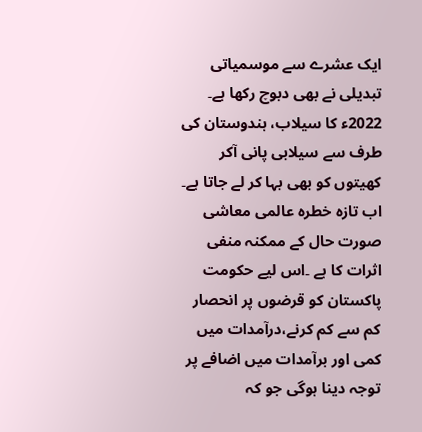ایک عشرے سے موسمیاتی تبدیلی نے بھی دبوچ رکھا ہے۔ 2022ء کا سیلاب، ہندوستان کی طرف سے سیلابی پانی آکر کھیتوں کو بھی بہا کر لے جاتا ہے۔ اب تازہ خطرہ عالمی معاشی صورت حال کے ممکنہ منفی اثرات کا ہے ۔اس لیے حکومت پاکستان کو قرضوں پر انحصار کم سے کم کرنے،درآمدات میں کمی اور برآمدات میں اضافے پر توجہ دینا ہوگی جو کہ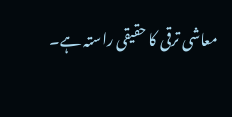معاشی ترقی کا حقیقی راستہ ہے۔